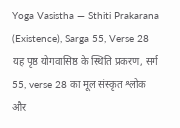Yoga Vasistha — Sthiti Prakarana (Existence), Sarga 55, Verse 28
यह पृष्ठ योगवासिष्ठ के स्थिति प्रकरण, सर्ग 55, verse 28 का मूल संस्कृत श्लोक और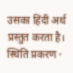उसका हिंदी अर्थ प्रस्तुत करता है।
स्थिति प्रकरण ·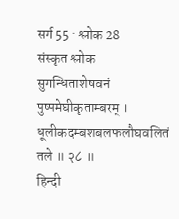सर्ग 55 · श्लोक 28
संस्कृत श्लोक
सुगन्धिताशेषवनं पुष्पमेघीकृताम्बरम् ।
धूलीकदम्बशबलफलौघवलितं तले ॥ २८ ॥
हिन्दी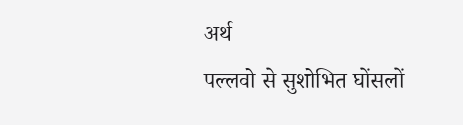अर्थ
पल्लवो से सुशोभित घोंसलों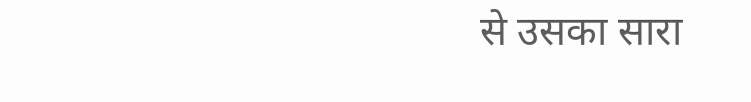से उसका सारा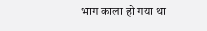भाग काला हो गया था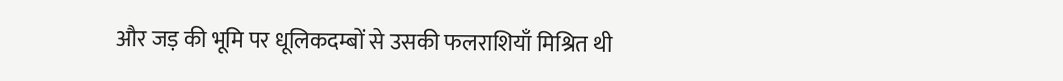और जड़ की भूमि पर धूलिकदम्बों से उसकी फलराशियाँ मिश्रित थी